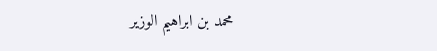محمد بن ابراهيم الوزير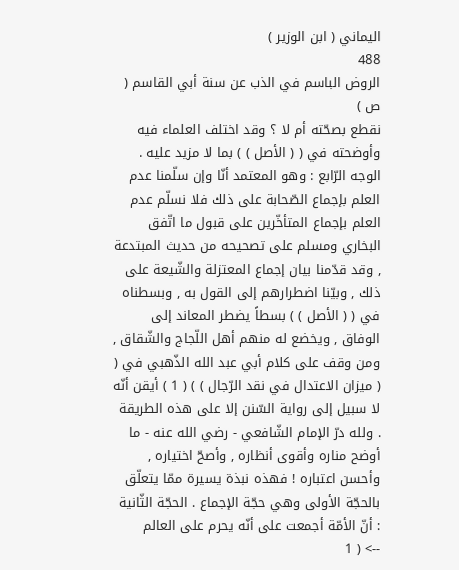اليماني ( ابن الوزير )
488
الروض الباسم في الذب عن سنة أبي القاسم ( ص )
نقطع بصحّته أم لا ؟ وقد اختلف العلماء فيه وأوضحته في ( ( الأصل ) ) بما لا مزيد عليه . الوجه الرّابع : وهو المعتمد أنّا وإن سلّمنا عدم العلم بإجماع الصّحابة على ذلك فلا نسلّم عدم العلم بإجماع المتأخّرين على قبول ما اتّفق البخاري ومسلم على تصحيحه من حديث المبتدعة , وقد قدّمنا بيان إجماع المعتزلة والشّيعة على ذلك , وبيّنا اضطرارهم إلى القول به , وبسطناه في ( ( الأصل ) ) بسطاً يضطر المعاند إلى الوفاق , ويخضع له منهم أهل اللّجاج والشّقاق , ومن وقف على كلام أبي عبد الله الذّهبي في ( ( ميزان الاعتدال في نقد الرّجال ) ) ( 1 ) أيقن أنّه لا سبيل إلى رواية السّنن إلا على هذه الطريقة . ولله درّ الإمام الشّافعي - رضي الله عنه - ما أوضح مناره وأقوى أنظاره , وأصحّ اختياره , وأحسن اعتباره ! فهذه نبذة يسيرة ممّا يتعلّق بالحجّة الأولى وهي حجّة الإجماع . الحجّة الثّانية : أنّ الأمّة أجمعت على أنّه يحرم على العالم
--> ( 1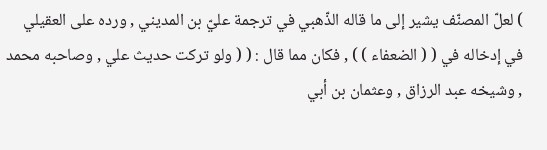) لعلّ المصنّف يشير إلى ما قاله الذّهبي في ترجمة عليّ بن المديني , ورده على العقيلي في إدخاله في ( ( الضعفاء ) ) , فكان مما قال : ( ( ولو تركت حديث علي , وصاحبه محمد , وشيخه عبد الرزاق , وعثمان بن أبي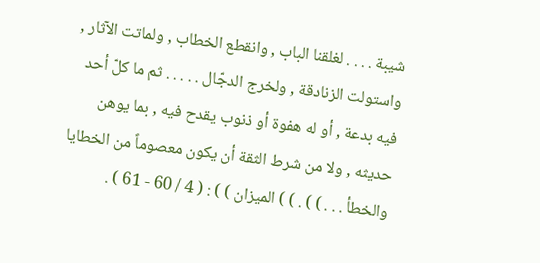شيبة . . . . لغلقنا الباب , وانقطع الخطاب , ولماتت الآثار , واستولت الزنادقة , ولخرج الدجّال . . . . . ثم ما كلّ أحد فيه بدعة , أو له هفوة أو ذنوب يقدح فيه , بما يوهن حديثه , ولا من شرط الثقة أن يكون معصوماً من الخطايا والخطأ . . . ) ) . ) ) الميزان ) ) : ( 4 / 60 - 61 ) .